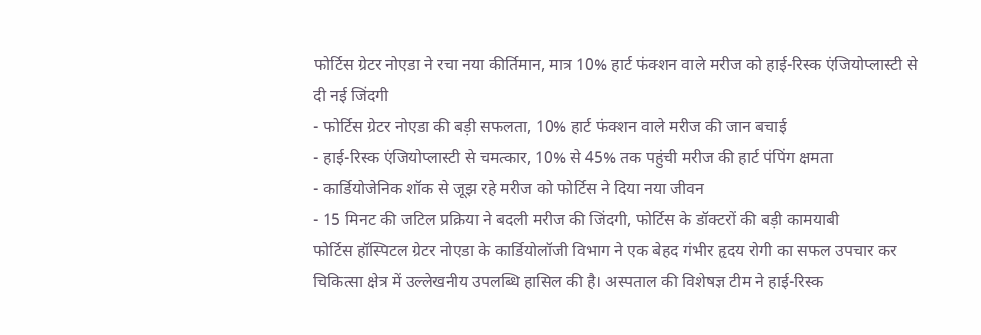फोर्टिस ग्रेटर नोएडा ने रचा नया कीर्तिमान, मात्र 10% हार्ट फंक्शन वाले मरीज को हाई-रिस्क एंजियोप्लास्टी से दी नई जिंदगी
- फोर्टिस ग्रेटर नोएडा की बड़ी सफलता, 10% हार्ट फंक्शन वाले मरीज की जान बचाई
- हाई-रिस्क एंजियोप्लास्टी से चमत्कार, 10% से 45% तक पहुंची मरीज की हार्ट पंपिंग क्षमता
- कार्डियोजेनिक शॉक से जूझ रहे मरीज को फोर्टिस ने दिया नया जीवन
- 15 मिनट की जटिल प्रक्रिया ने बदली मरीज की जिंदगी, फोर्टिस के डॉक्टरों की बड़ी कामयाबी
फोर्टिस हॉस्पिटल ग्रेटर नोएडा के कार्डियोलॉजी विभाग ने एक बेहद गंभीर हृदय रोगी का सफल उपचार कर चिकित्सा क्षेत्र में उल्लेखनीय उपलब्धि हासिल की है। अस्पताल की विशेषज्ञ टीम ने हाई-रिस्क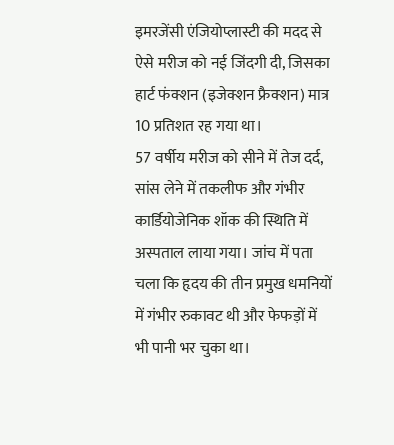इमरजेंसी एंजियोप्लास्टी की मदद से ऐसे मरीज को नई जिंदगी दी, जिसका हार्ट फंक्शन (इजेक्शन फ्रैक्शन) मात्र 10 प्रतिशत रह गया था।
57 वर्षीय मरीज को सीने में तेज दर्द, सांस लेने में तकलीफ और गंभीर कार्डियोजेनिक शॉक की स्थिति में अस्पताल लाया गया। जांच में पता चला कि हृदय की तीन प्रमुख धमनियों में गंभीर रुकावट थी और फेफड़ों में भी पानी भर चुका था।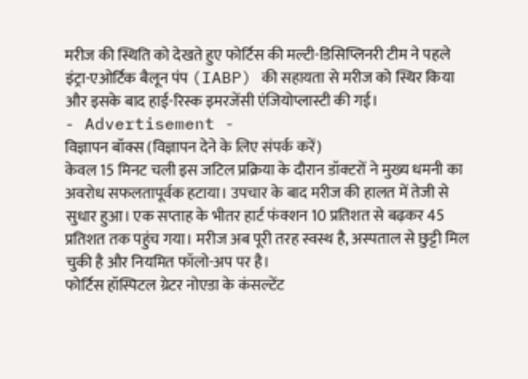मरीज की स्थिति को देखते हुए फोर्टिस की मल्टी-डिसिप्लिनरी टीम ने पहले इंट्रा-एओर्टिक बैलून पंप (IABP) की सहायता से मरीज को स्थिर किया और इसके बाद हाई-रिस्क इमरजेंसी एंजियोप्लास्टी की गई।
- Advertisement -
विज्ञापन बॉक्स (विज्ञापन देने के लिए संपर्क करें)
केवल 15 मिनट चली इस जटिल प्रक्रिया के दौरान डॉक्टरों ने मुख्य धमनी का अवरोध सफलतापूर्वक हटाया। उपचार के बाद मरीज की हालत में तेजी से सुधार हुआ। एक सप्ताह के भीतर हार्ट फंक्शन 10 प्रतिशत से बढ़कर 45 प्रतिशत तक पहुंच गया। मरीज अब पूरी तरह स्वस्थ है, अस्पताल से छुट्टी मिल चुकी है और नियमित फॉलो-अप पर है।
फोर्टिस हॉस्पिटल ग्रेटर नोएडा के कंसल्टेंट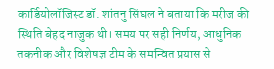कार्डियोलॉजिस्ट डॉ. शांतनु सिंघल ने बताया कि मरीज की स्थिति बेहद नाजुक थी। समय पर सही निर्णय, आधुनिक तकनीक और विशेषज्ञ टीम के समन्वित प्रयास से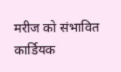मरीज को संभावित कार्डियक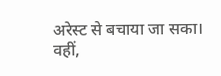अरेस्ट से बचाया जा सका।
वहीं,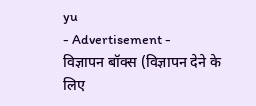yu
- Advertisement -
विज्ञापन बॉक्स (विज्ञापन देने के लिए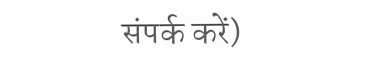संपर्क करें)